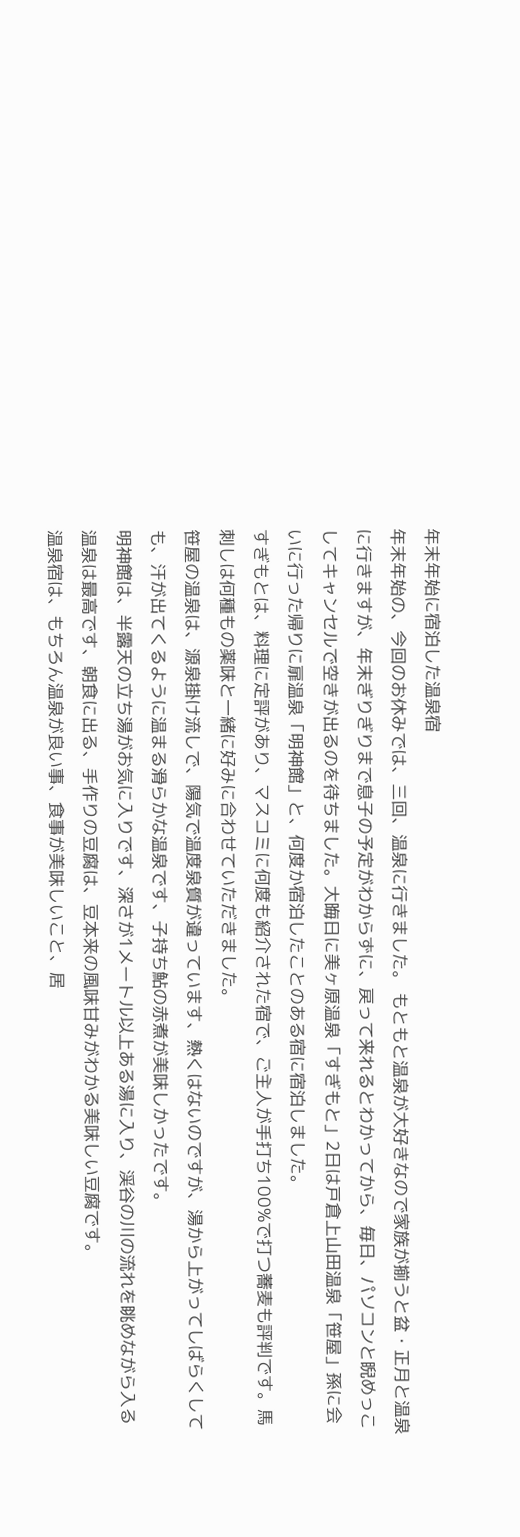年末年始に宿泊した温泉宿
年末年始の、今回のお休みでは、三回、温泉に行きました。 もともと温泉が大好きなので家族が揃うと盆・正月と温泉に行きますが、年末ぎりぎりまで息子の予定がわからずに、戻って来れるとわかってから、毎日、パソコンと睨めっこしてキャンセルで空きが出るのを待ちました。大晦日に美ヶ原温泉「すぎもと」2日は戸倉上山田温泉「笹屋」孫に会いに行った帰りに扉温泉「明神館」と、何度か宿泊したことのある宿に宿泊しました。
すぎもとは、料理に定評があり、マスコミに何度も紹介された宿で、ご主人が手打ち100%で打つ蕎麦も評判です。馬刺しは何種もの薬味と一緒に好みに合わせていただきました。
笹屋の温泉は、源泉掛け流しで、陽気で温度泉質が違っています、熱くはないのですが、湯から上がってしばらくしても、汗が出てくるように温まる滑らかな温泉です、子持ち鮎の赤煮が美味しかったです。
明神館は、半露天の立ち湯がお気に入りです、深さが1メートル以上ある湯に入り、渓谷の川の流れを眺めながら入る温泉は最高です、朝食に出る、手作りの豆腐は、豆本来の風味甘みがわかる美味しい豆腐です。
温泉宿は、もちろん温泉が良い事、食事が美味しいこと、居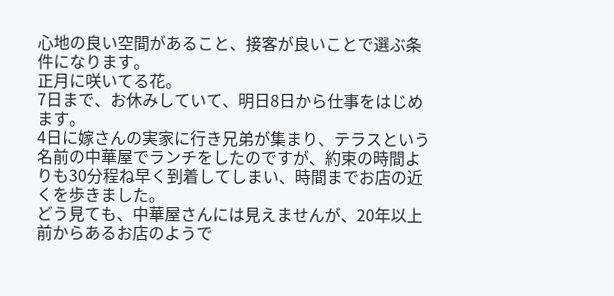心地の良い空間があること、接客が良いことで選ぶ条件になります。
正月に咲いてる花。
7日まで、お休みしていて、明日8日から仕事をはじめます。
4日に嫁さんの実家に行き兄弟が集まり、テラスという名前の中華屋でランチをしたのですが、約束の時間よりも30分程ね早く到着してしまい、時間までお店の近くを歩きました。
どう見ても、中華屋さんには見えませんが、20年以上前からあるお店のようで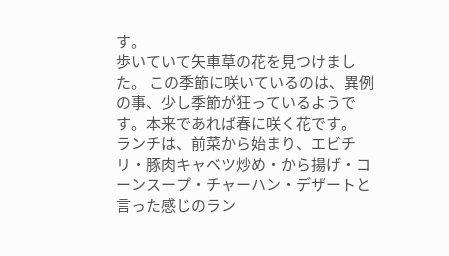す。
歩いていて矢車草の花を見つけました。 この季節に咲いているのは、異例の事、少し季節が狂っているようです。本来であれば春に咲く花です。
ランチは、前菜から始まり、エビチリ・豚肉キャベツ炒め・から揚げ・コーンスープ・チャーハン・デザートと言った感じのラン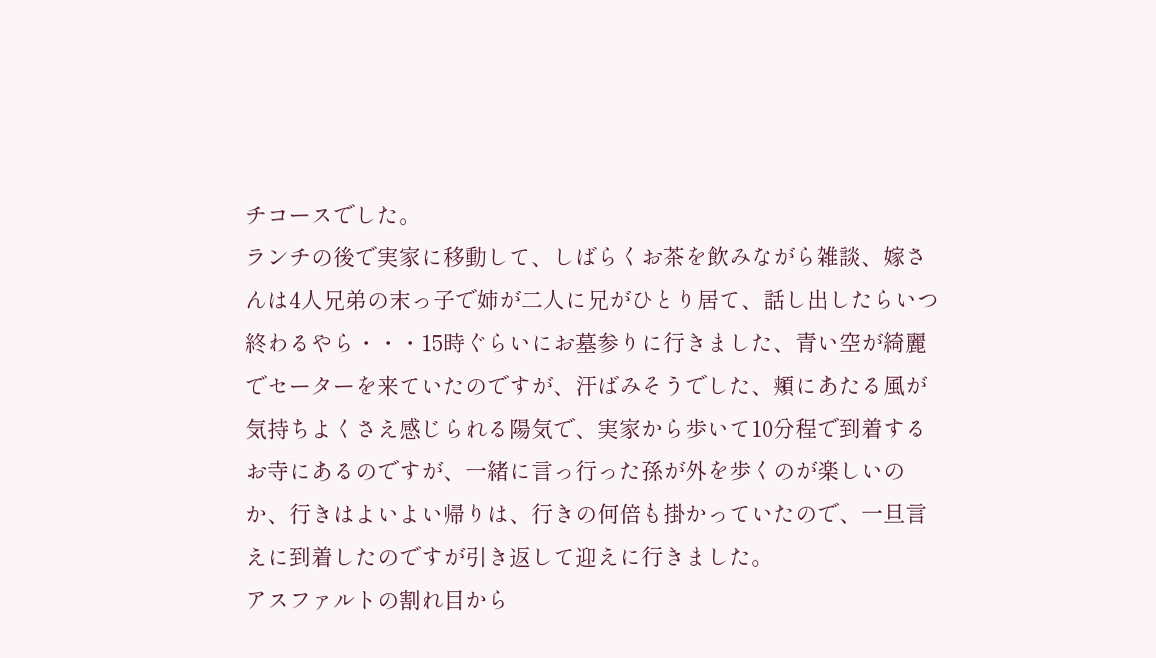チコースでした。
ランチの後で実家に移動して、しばらくお茶を飲みながら雑談、嫁さんは4人兄弟の末っ子で姉が二人に兄がひとり居て、話し出したらいつ終わるやら・・・15時ぐらいにお墓参りに行きました、青い空が綺麗でセーターを来ていたのですが、汗ばみそうでした、頬にあたる風が気持ちよくさえ感じられる陽気で、実家から歩いて10分程で到着するお寺にあるのですが、一緒に言っ行った孫が外を歩くのが楽しいのか、行きはよいよい帰りは、行きの何倍も掛かっていたので、一旦言えに到着したのですが引き返して迎えに行きました。
アスファルトの割れ目から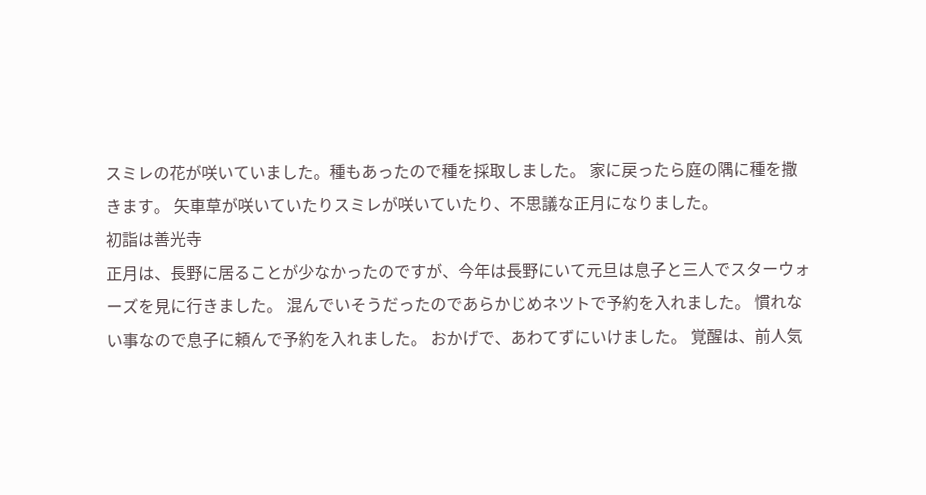スミレの花が咲いていました。種もあったので種を採取しました。 家に戻ったら庭の隅に種を撒きます。 矢車草が咲いていたりスミレが咲いていたり、不思議な正月になりました。
初詣は善光寺
正月は、長野に居ることが少なかったのですが、今年は長野にいて元旦は息子と三人でスターウォーズを見に行きました。 混んでいそうだったのであらかじめネツトで予約を入れました。 慣れない事なので息子に頼んで予約を入れました。 おかげで、あわてずにいけました。 覚醒は、前人気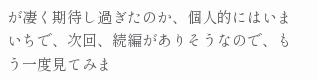が凄く期待し過ぎたのか、個人的にはいまいちで、次回、続編がありそうなので、もう一度見てみま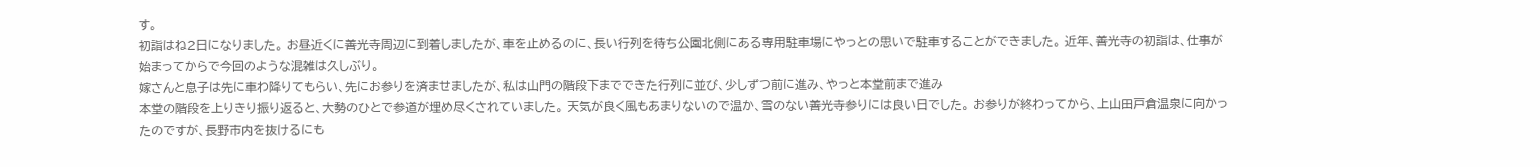す。
初詣はね2日になりました。 お昼近くに善光寺周辺に到着しましたが、車を止めるのに、長い行列を待ち公園北側にある専用駐車場にやっとの思いで駐車することができました。 近年、善光寺の初詣は、仕事が始まってからで今回のような混雑は久しぶり。
嫁さんと息子は先に車わ降りてもらい、先にお参りを済ませましたが、私は山門の階段下までできた行列に並び、少しずつ前に進み、やっと本堂前まで進み
本堂の階段を上りきり振り返ると、大勢のひとで参道が埋め尽くされていました。 天気が良く風もあまりないので温か、雪のない善光寺参りには良い日でした。 お参りが終わってから、上山田戸倉温泉に向かったのですが、長野市内を抜けるにも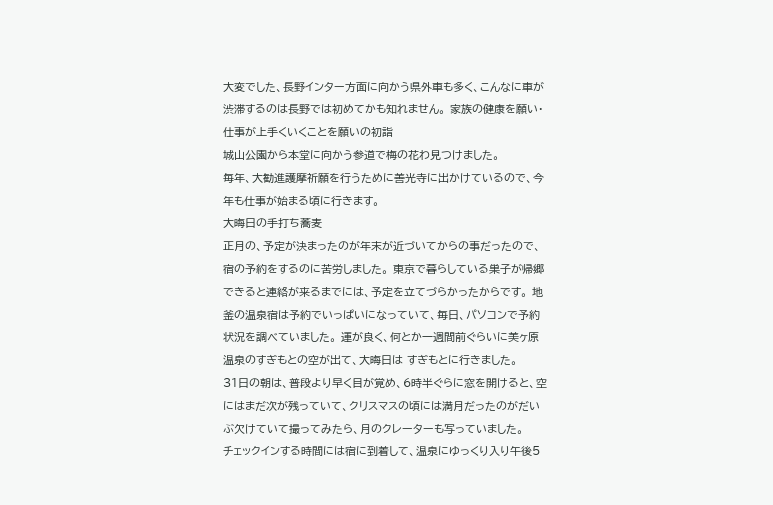大変でした、長野インター方面に向かう県外車も多く、こんなに車が渋滞するのは長野では初めてかも知れません。 家族の健康を願い・仕事が上手くいくことを願いの初詣
城山公園から本堂に向かう参道で梅の花わ見つけました。
毎年、大勧進護摩祈願を行うために善光寺に出かけているので、今年も仕事が始まる頃に行きます。
大晦日の手打ち蕎麦
正月の、予定が決まったのが年末が近づいてからの事だったので、宿の予約をするのに苦労しました。 東京で暮らしている巣子が帰郷できると連絡が来るまでには、予定を立てづらかったからです。 地釜の温泉宿は予約でいっぱいになっていて、毎日、パソコンで予約状況を調べていました。 運が良く、何とか一週間前ぐらいに美ヶ原温泉のすぎもとの空が出て、大晦日は すぎもとに行きました。
31日の朝は、普段より早く目が覚め、6時半ぐらに窓を開けると、空にはまだ次が残っていて、クリスマスの頃には満月だったのがだいぶ欠けていて撮ってみたら、月のクレーターも写っていました。
チェックインする時間には宿に到着して、温泉にゆっくり入り午後5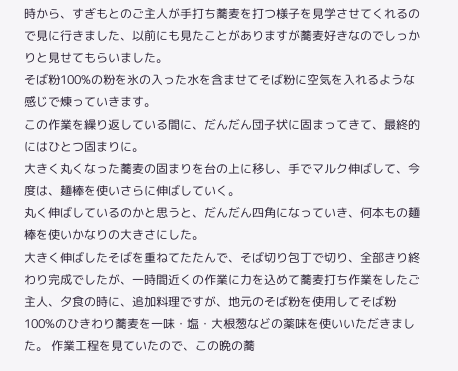時から、すぎもとのご主人が手打ち蕎麦を打つ様子を見学させてくれるので見に行きました、以前にも見たことがありますが蕎麦好きなのでしっかりと見せてもらいました。
そば粉100%の粉を氷の入った水を含ませてそば粉に空気を入れるような感じで煉っていきます。
この作業を繰り返している間に、だんだん団子状に固まってきて、最終的にはひとつ固まりに。
大きく丸くなった蕎麦の固まりを台の上に移し、手でマルク伸ばして、今度は、麺棒を使いさらに伸ばしていく。
丸く伸ばしているのかと思うと、だんだん四角になっていき、何本もの麺棒を使いかなりの大きさにした。
大きく伸ばしたそばを重ねてたたんで、そば切り包丁で切り、全部きり終わり完成でしたが、一時間近くの作業に力を込めて蕎麦打ち作業をしたご主人、夕食の時に、追加料理ですが、地元のそば粉を使用してそば粉100%のひきわり蕎麦を一味・塩・大根葱などの薬味を使いいただきました。 作業工程を見ていたので、この晩の蕎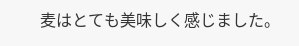麦はとても美味しく感じました。